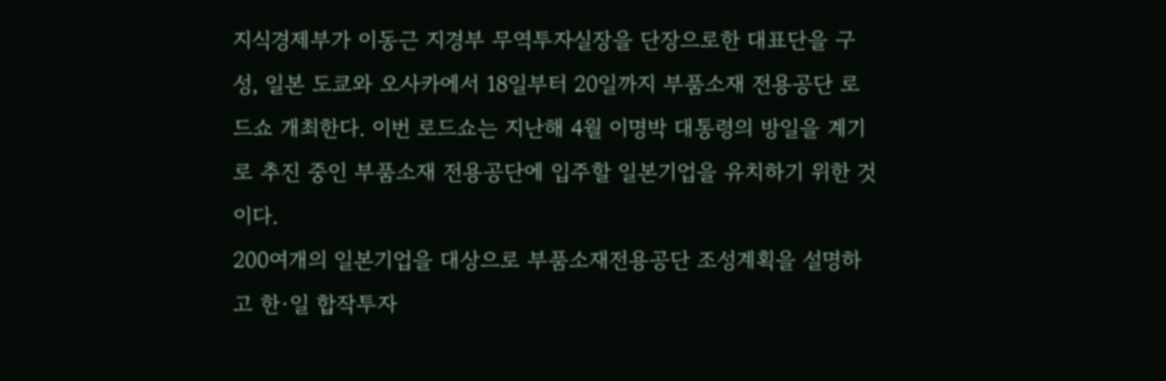지식경제부가 이동근 지경부 무역투자실장을 단장으로한 대표단을 구성, 일본 도쿄와 오사카에서 18일부터 20일까지 부품소재 전용공단 로드쇼 개최한다. 이번 로드쇼는 지난해 4월 이명박 대통령의 방일을 계기로 추진 중인 부품소재 전용공단에 입주할 일본기업을 유치하기 위한 것이다.
200여개의 일본기업을 대상으로 부품소재전용공단 조성계획을 설명하고 한·일 합작투자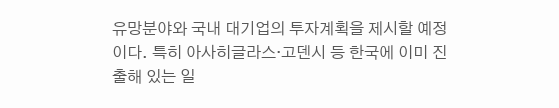유망분야와 국내 대기업의 투자계획을 제시할 예정이다. 특히 아사히글라스·고덴시 등 한국에 이미 진출해 있는 일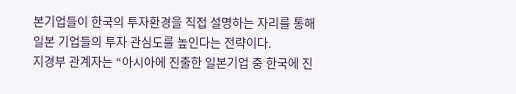본기업들이 한국의 투자환경을 직접 설명하는 자리를 통해 일본 기업들의 투자 관심도를 높인다는 전략이다.
지경부 관계자는 “아시아에 진출한 일본기업 중 한국에 진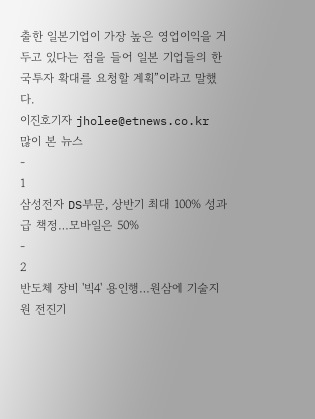출한 일본기업이 가장 높은 영업이익을 거두고 있다는 점을 들어 일본 기업들의 한국투자 확대를 요청할 계획”이라고 말했다.
이진호기자 jholee@etnews.co.kr
많이 본 뉴스
-
1
삼성전자 DS부문, 상반기 최대 100% 성과급 책정…모바일은 50%
-
2
반도체 장비 '빅4' 용인행…원삼에 기술지원 전진기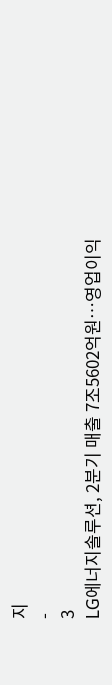지
-
3
LG에너지솔루션, 2분기 매출 7조5602억원…영업이익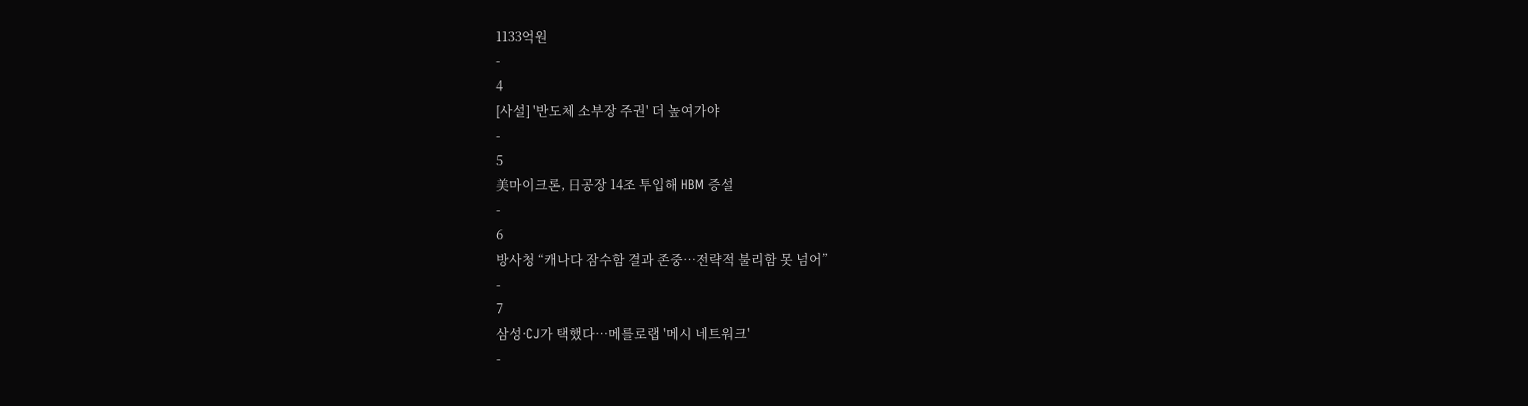1133억원
-
4
[사설] '반도체 소부장 주권' 더 높여가야
-
5
美마이크론, 日공장 14조 투입해 HBM 증설
-
6
방사청 “캐나다 잠수함 결과 존중…전략적 불리함 못 넘어”
-
7
삼성·CJ가 택했다…메를로랩 '메시 네트워크'
-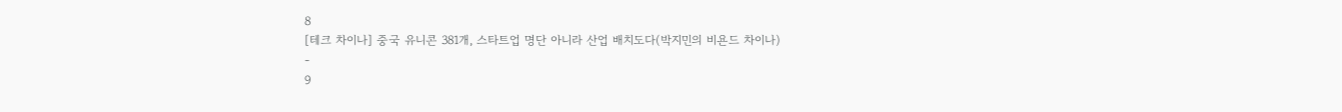8
[테크 차이나] 중국 유니콘 381개, 스타트업 명단 아니라 산업 배치도다(박지민의 비욘드 차이나)
-
9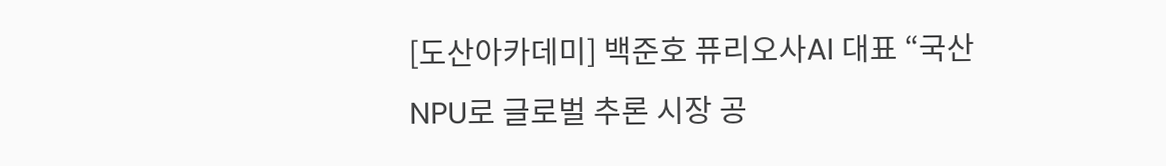[도산아카데미] 백준호 퓨리오사AI 대표 “국산 NPU로 글로벌 추론 시장 공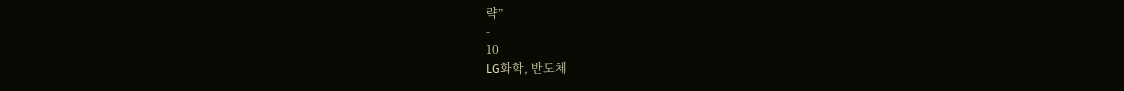략”
-
10
LG화학, 반도체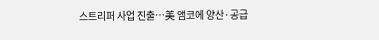스트리퍼 사업 진출…美 앰코에 양산·공급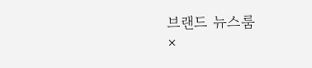브랜드 뉴스룸
×